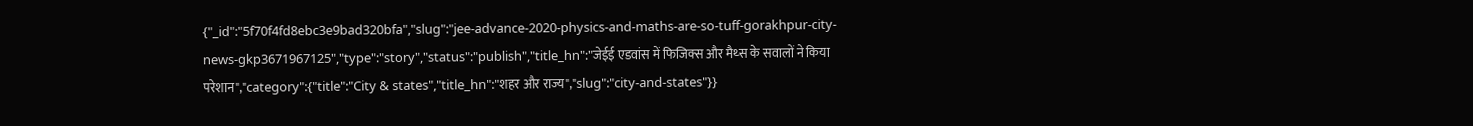{"_id":"5f70f4fd8ebc3e9bad320bfa","slug":"jee-advance-2020-physics-and-maths-are-so-tuff-gorakhpur-city-news-gkp3671967125","type":"story","status":"publish","title_hn":"जेईई एडवांस में फिजिक्स और मैथ्स के सवालों ने किया परेशान","category":{"title":"City & states","title_hn":"शहर और राज्य","slug":"city-and-states"}}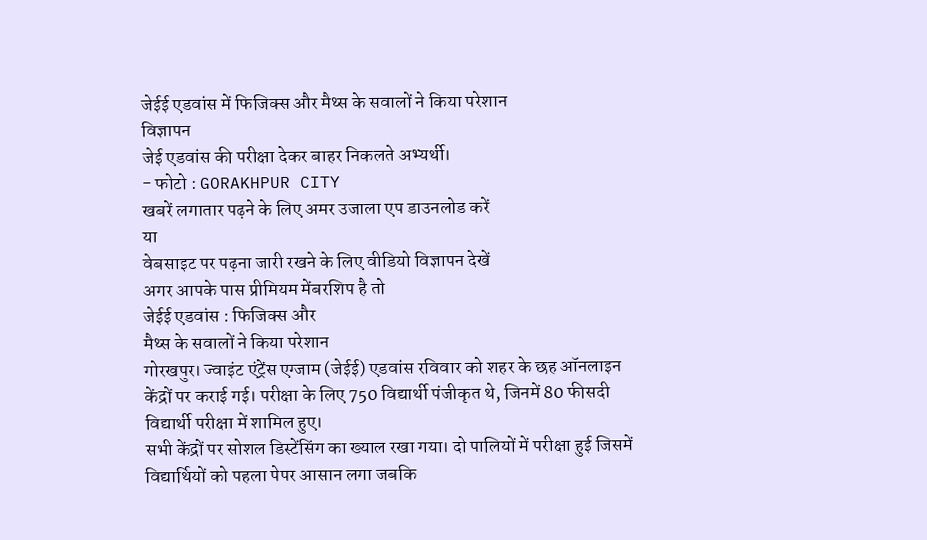जेईई एडवांस में फिजिक्स और मैथ्स के सवालों ने किया परेशान
विज्ञापन
जेई एडवांस की परीक्षा देकर बाहर निकलते अभ्यर्थी।
- फोटो : GORAKHPUR CITY
खबरें लगातार पढ़ने के लिए अमर उजाला एप डाउनलोड करें
या
वेबसाइट पर पढ़ना जारी रखने के लिए वीडियो विज्ञापन देखें
अगर आपके पास प्रीमियम मेंबरशिप है तो
जेईई एडवांस : फिजिक्स और
मैथ्स के सवालों ने किया परेशान
गोरखपुर। ज्वाइंट एंट्रेंस एग्जाम (जेईई) एडवांस रविवार को शहर के छह ऑनलाइन केंद्रों पर कराई गई। परीक्षा के लिए 750 विद्यार्थी पंजीकृत थे, जिनमें 80 फीसदी विद्यार्थी परीक्षा में शामिल हुए।
सभी केंद्रों पर सोशल डिस्टेंसिंग का ख्याल रखा गया। दो पालियों में परीक्षा हुई जिसमें विद्यार्थियों को पहला पेपर आसान लगा जबकि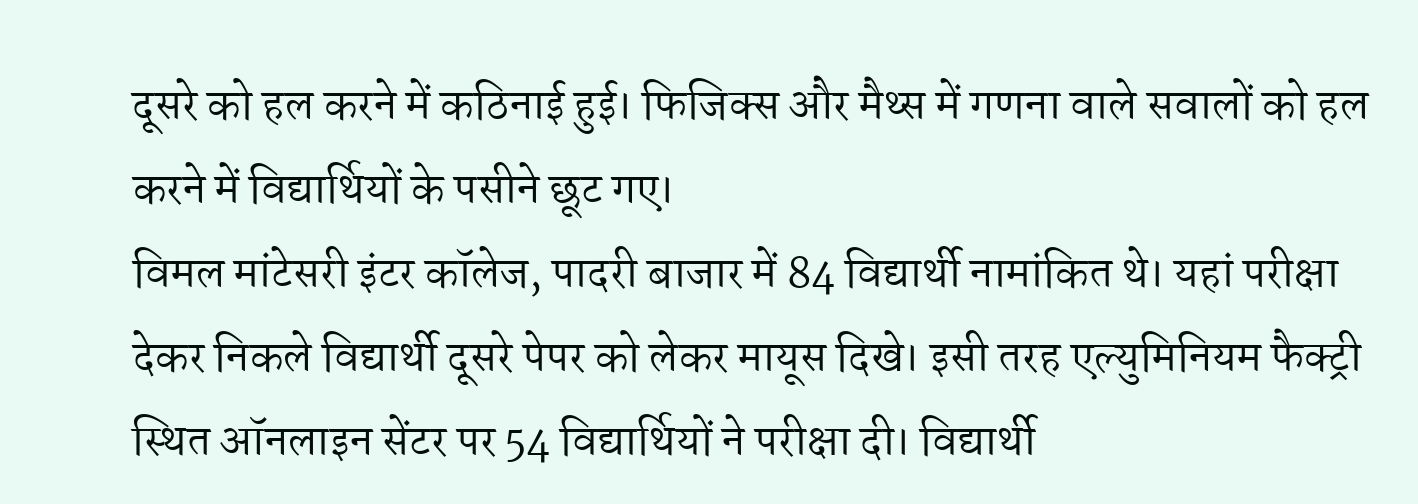दूसरे को हल करने में कठिनाई हुई। फिजिक्स और मैथ्स में गणना वाले सवालों को हल करने में विद्यार्थियों के पसीने छूट गए।
विमल मांटेसरी इंटर कॉलेज, पादरी बाजार में 84 विद्यार्थी नामांकित थे। यहां परीक्षा देकर निकले विद्यार्थी दूसरे पेपर को लेकर मायूस दिखे। इसी तरह एल्युमिनियम फैक्ट्री स्थित ऑनलाइन सेंटर पर 54 विद्यार्थियों ने परीक्षा दी। विद्यार्थी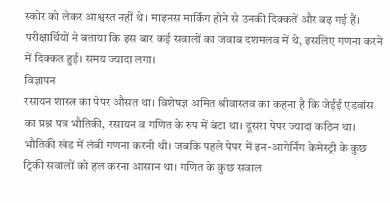स्कोर को लेकर आश्वस्त नहीं थे। माइनस मार्किंग होने से उनकी दिक्कतें और बढ़ गई हैं। परीक्षार्थियों ने बताया कि इस बार कई सवालों का जवाब दशमलव में थे, इसलिए गणना करने में दिक्कत हुई। समय ज्यादा लगा।
विज्ञापन
रसायन शास्त्र का पेपर औसत था। विशेषज्ञ अमित श्रीवास्तव का कहना है कि जेईई एडवांस का प्रश्न पत्र भौतिकी, रसायन व गणित के रुप में बंटा था। दूसरा पेपर ज्यादा कठिन था। भौतिकी खंड में लंबी गणना करनी थी। जबकि पहले पेपर में इन-आगेर्निंग केमेस्ट्री के कुछ ट्रिकी सवालों को हल करना आसान था। गणित के कुछ सवाल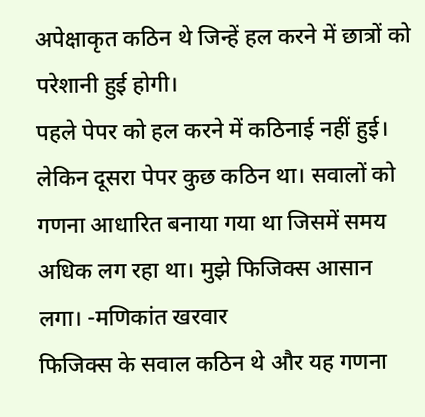अपेक्षाकृत कठिन थे जिन्हें हल करने में छात्रों को परेशानी हुई होगी।
पहले पेपर को हल करने में कठिनाई नहीं हुई। लेकिन दूसरा पेपर कुछ कठिन था। सवालों को गणना आधारित बनाया गया था जिसमें समय अधिक लग रहा था। मुझे फिजिक्स आसान लगा। -मणिकांत खरवार
फिजिक्स के सवाल कठिन थे और यह गणना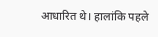आधारित थे। हालांकि पहले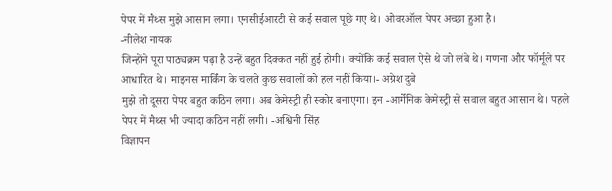पेपर में मैथ्स मुझे आसान लगा। एनसीईआरटी से कई सवाल पूछे गए थे। ओवरऑल पेपर अच्छा हुआ है।
-नीलेश नायक
जिन्होंने पूरा पाठ्यक्रम पढ़ा है उन्हें बहुत दिक्कत नहीं हुई होगी। क्योंकि कई सवाल ऐसे थे जो लंबे थे। गणना और फॉर्मूले पर आधारित थे। माइनस मार्किंग के चलते कुछ सवालों को हल नहीं किया।- अग्रेश दुबे
मुझे तो दूसरा पेपर बहुत कठिन लगा। अब केमेस्ट्री ही स्कोर बनाएगा। इन -आर्गेनिक केमेस्ट्री से सवाल बहुत आसान थे। पहले पेपर में मैथ्स भी ज्यादा कठिन नहीं लगी। -अश्विनी सिंह
विज्ञापन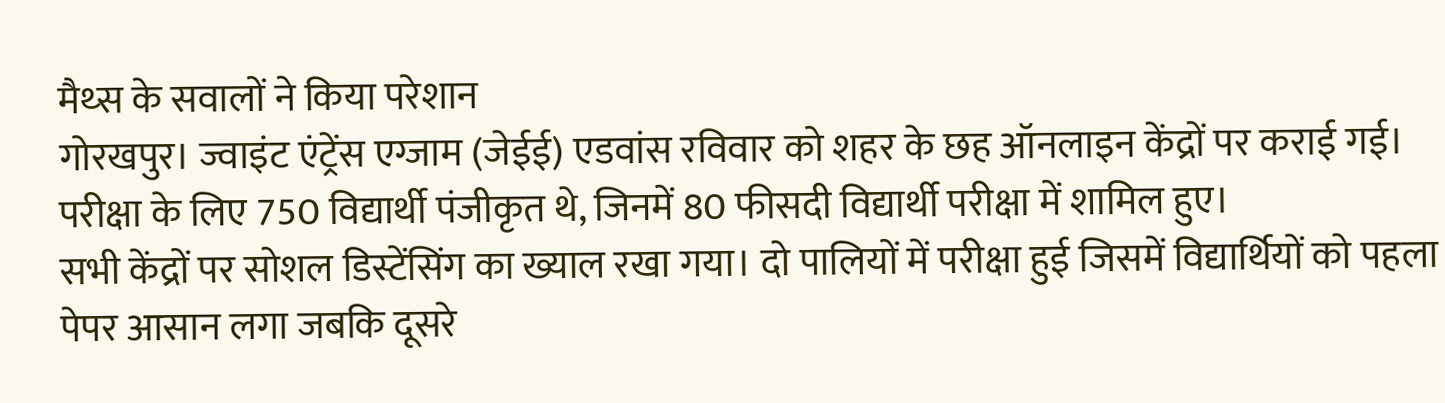मैथ्स के सवालों ने किया परेशान
गोरखपुर। ज्वाइंट एंट्रेंस एग्जाम (जेईई) एडवांस रविवार को शहर के छह ऑनलाइन केंद्रों पर कराई गई। परीक्षा के लिए 750 विद्यार्थी पंजीकृत थे, जिनमें 80 फीसदी विद्यार्थी परीक्षा में शामिल हुए।
सभी केंद्रों पर सोशल डिस्टेंसिंग का ख्याल रखा गया। दो पालियों में परीक्षा हुई जिसमें विद्यार्थियों को पहला पेपर आसान लगा जबकि दूसरे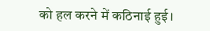को हल करने में कठिनाई हुई।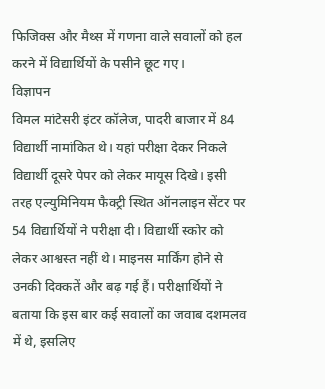फिजिक्स और मैथ्स में गणना वाले सवालों को हल करने में विद्यार्थियों के पसीने छूट गए।
विज्ञापन
विमल मांटेसरी इंटर कॉलेज, पादरी बाजार में 84 विद्यार्थी नामांकित थे। यहां परीक्षा देकर निकले विद्यार्थी दूसरे पेपर को लेकर मायूस दिखे। इसी तरह एल्युमिनियम फैक्ट्री स्थित ऑनलाइन सेंटर पर 54 विद्यार्थियों ने परीक्षा दी। विद्यार्थी स्कोर को लेकर आश्वस्त नहीं थे। माइनस मार्किंग होने से उनकी दिक्कतें और बढ़ गई हैं। परीक्षार्थियों ने बताया कि इस बार कई सवालों का जवाब दशमलव में थे, इसलिए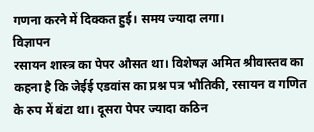गणना करने में दिक्कत हुई। समय ज्यादा लगा।
विज्ञापन
रसायन शास्त्र का पेपर औसत था। विशेषज्ञ अमित श्रीवास्तव का कहना है कि जेईई एडवांस का प्रश्न पत्र भौतिकी, रसायन व गणित के रुप में बंटा था। दूसरा पेपर ज्यादा कठिन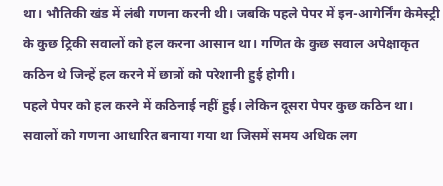था। भौतिकी खंड में लंबी गणना करनी थी। जबकि पहले पेपर में इन-आगेर्निंग केमेस्ट्री के कुछ ट्रिकी सवालों को हल करना आसान था। गणित के कुछ सवाल अपेक्षाकृत कठिन थे जिन्हें हल करने में छात्रों को परेशानी हुई होगी।
पहले पेपर को हल करने में कठिनाई नहीं हुई। लेकिन दूसरा पेपर कुछ कठिन था। सवालों को गणना आधारित बनाया गया था जिसमें समय अधिक लग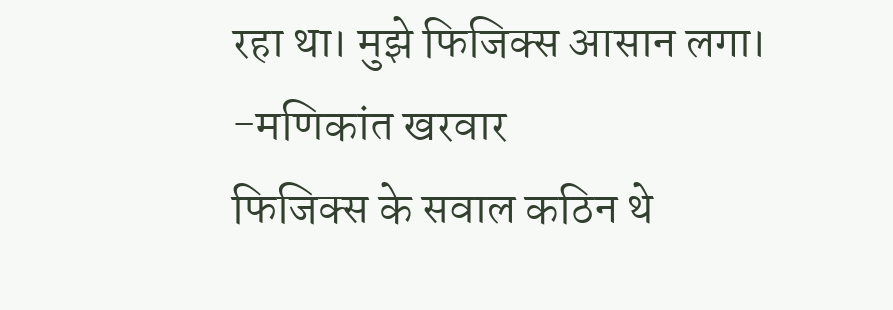रहा था। मुझे फिजिक्स आसान लगा। -मणिकांत खरवार
फिजिक्स के सवाल कठिन थे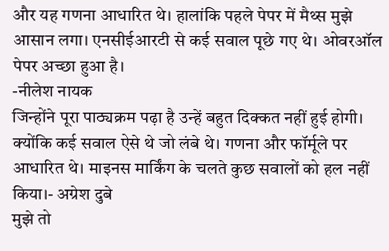और यह गणना आधारित थे। हालांकि पहले पेपर में मैथ्स मुझे आसान लगा। एनसीईआरटी से कई सवाल पूछे गए थे। ओवरऑल पेपर अच्छा हुआ है।
-नीलेश नायक
जिन्होंने पूरा पाठ्यक्रम पढ़ा है उन्हें बहुत दिक्कत नहीं हुई होगी। क्योंकि कई सवाल ऐसे थे जो लंबे थे। गणना और फॉर्मूले पर आधारित थे। माइनस मार्किंग के चलते कुछ सवालों को हल नहीं किया।- अग्रेश दुबे
मुझे तो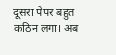दूसरा पेपर बहुत कठिन लगा। अब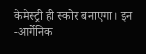केमेस्ट्री ही स्कोर बनाएगा। इन -आर्गेनिक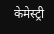केमेस्ट्री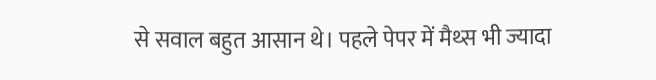से सवाल बहुत आसान थे। पहले पेपर में मैथ्स भी ज्यादा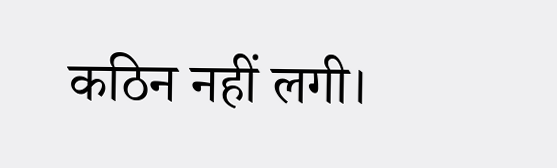कठिन नहीं लगी।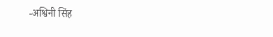-अश्विनी सिंह